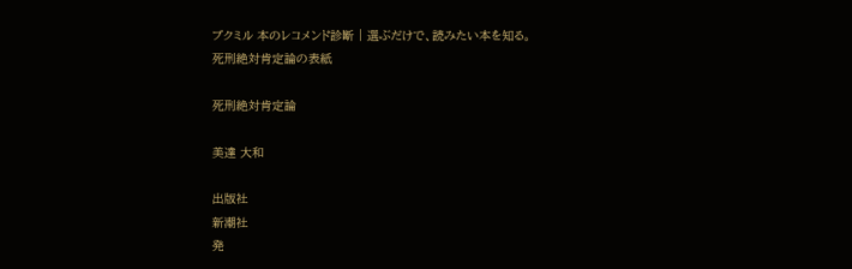ブクミル 本のレコメンド診断 | 選ぶだけで、読みたい本を知る。
死刑絶対肯定論の表紙

死刑絶対肯定論

美達 大和

出版社
新潮社
発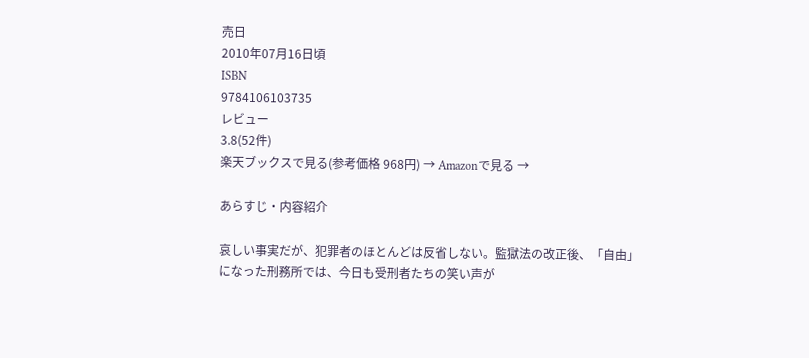売日
2010年07月16日頃
ISBN
9784106103735
レビュー
3.8(52件)
楽天ブックスで見る(参考価格 968円) → Amazonで見る →

あらすじ・内容紹介

哀しい事実だが、犯罪者のほとんどは反省しない。監獄法の改正後、「自由」になった刑務所では、今日も受刑者たちの笑い声が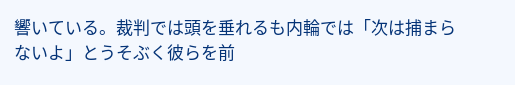響いている。裁判では頭を垂れるも内輪では「次は捕まらないよ」とうそぶく彼らを前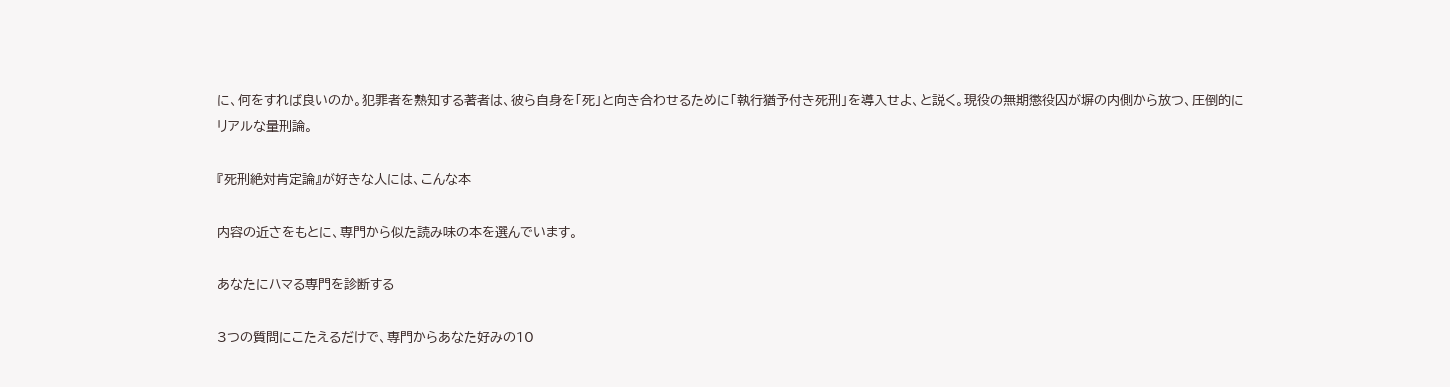に、何をすれば良いのか。犯罪者を熟知する著者は、彼ら自身を「死」と向き合わせるために「執行猶予付き死刑」を導入せよ、と説く。現役の無期懲役囚が塀の内側から放つ、圧倒的にリアルな量刑論。

『死刑絶対肯定論』が好きな人には、こんな本

内容の近さをもとに、専門から似た読み味の本を選んでいます。

あなたにハマる専門を診断する

3つの質問にこたえるだけで、専門からあなた好みの10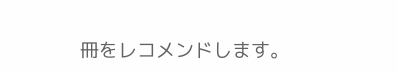冊をレコメンドします。